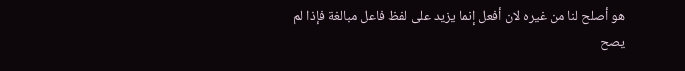هو أصلح لنا من غيره لان أفعل إنما يزيد على لفظ فاعل مبالغة فإذا لم
يصح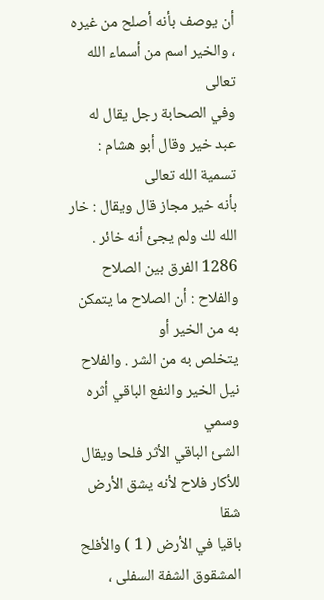أن يوصف بأنه أصلح من غيره ، والخير اسم من أسماء الله تعالى
وفي الصحابة رجل يقال له عبد خير وقال أبو هشام : تسمية الله تعالى
بأنه خير مجاز قال ويقال : خار الله لك ولم يجئ أنه خائر .
1286 الفرق بين الصلاح والفلاح : أن الصلاح ما يتمكن به من الخير أو
يتخلص به من الشر . والفلاح نيل الخير والنفع الباقي أثره وسمي
الشئ الباقي الأثر فلحا ويقال للأكار فلاح لأنه يشق الأرض شقا
باقيا في الأرض ( 1 ) والأفلح المشقوق الشفة السفلى ،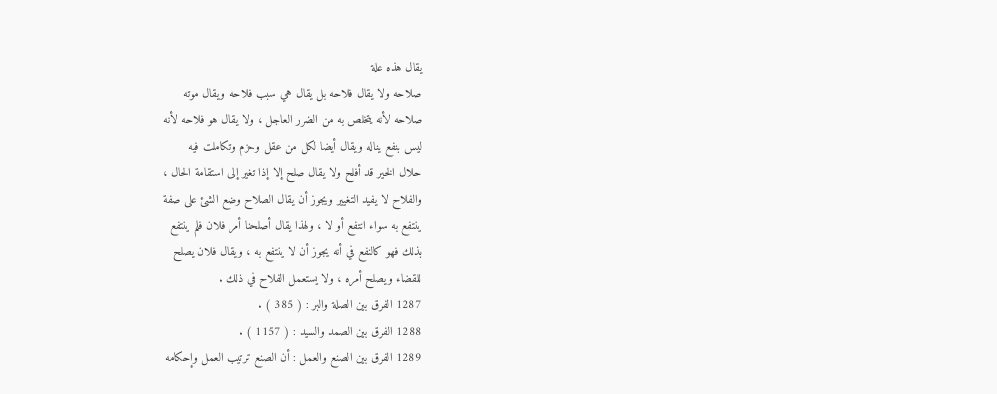يقال هذه علة
صلاحه ولا يقال فلاحه بل يقال هي سبب فلاحه ويقال موته
صلاحه لأنه يتخلص به من الضرر العاجل ، ولا يقال هو فلاحه لأنه
ليس بنفع يناله ويقال أيضا لكل من عقل وحزم وتكاملت فيه
حلال الخير قد أفلح ولا يقال صلح إلا إذا تغير إلى استقامة الحال ،
والفلاح لا يفيد التغيير ويجوز أن يقال الصلاح وضع الشئ على صفة
ينتفع به سواء انتفع أو لا ، ولهذا يقال أصلحنا أمر فلان فلم ينتفع
بذلك فهو كالنفع في أنه يجوز أن لا ينتفع به ، ويقال فلان يصلح
للقضاء ويصلح أمره ، ولا يستعمل الفلاح في ذلك .
1287 الفرق بين الصلة والبر : ( 385 ) .
1288 الفرق بين الصمد والسيد : ( 1157 ) .
1289 الفرق بين الصنع والعمل : أن الصنع ترتيب العمل وإحكامه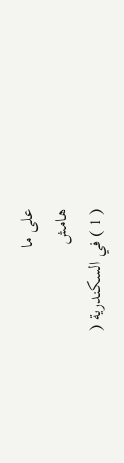على ما
هامش
( 1 ) في السكندرية (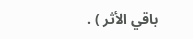باقي الأثر ) .